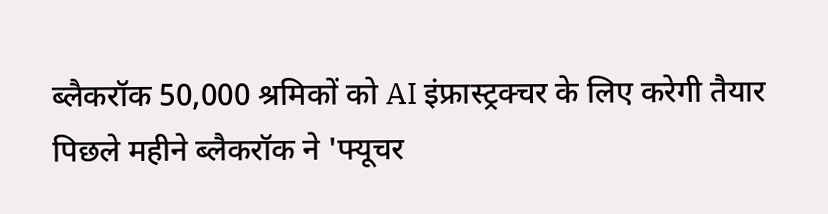ब्लैकरॉक 50,000 श्रमिकों को AI इंफ्रास्ट्रक्चर के लिए करेगी तैयार
पिछले महीने ब्लैकरॉक ने 'फ्यूचर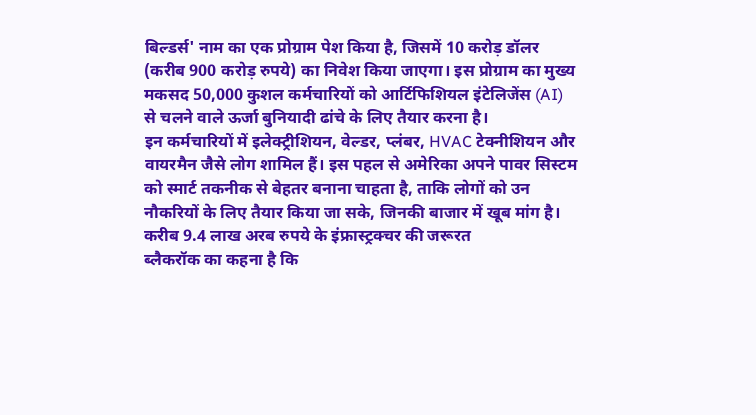बिल्डर्स' नाम का एक प्रोग्राम पेश किया है, जिसमें 10 करोड़ डॉलर (करीब 900 करोड़ रुपये) का निवेश किया जाएगा। इस प्रोग्राम का मुख्य मकसद 50,000 कुशल कर्मचारियों को आर्टिफिशियल इंटेलिजेंस (AI) से चलने वाले ऊर्जा बुनियादी ढांचे के लिए तैयार करना है।
इन कर्मचारियों में इलेक्ट्रीशियन, वेल्डर, प्लंबर, HVAC टेक्नीशियन और वायरमैन जैसे लोग शामिल हैं। इस पहल से अमेरिका अपने पावर सिस्टम को स्मार्ट तकनीक से बेहतर बनाना चाहता है, ताकि लोगों को उन नौकरियों के लिए तैयार किया जा सके, जिनकी बाजार में खूब मांग है।
करीब 9.4 लाख अरब रुपये के इंफ्रास्ट्रक्चर की जरूरत
ब्लैकरॉक का कहना है कि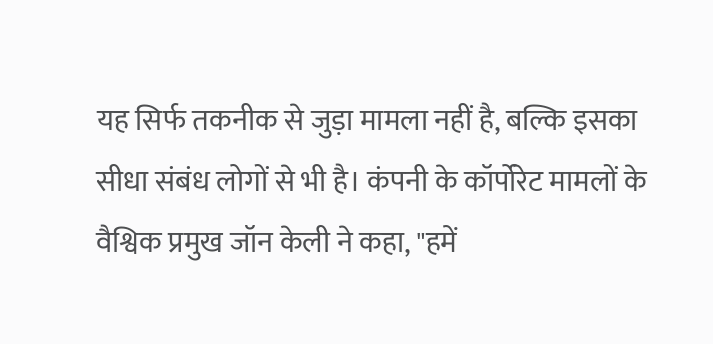यह सिर्फ तकनीक से जुड़ा मामला नहीं है, बल्कि इसका सीधा संबंध लोगों से भी है। कंपनी के कॉर्पोरेट मामलों के वैश्विक प्रमुख जॉन केली ने कहा, "हमें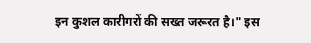इन कुशल कारीगरों की सख्त जरूरत है।" इस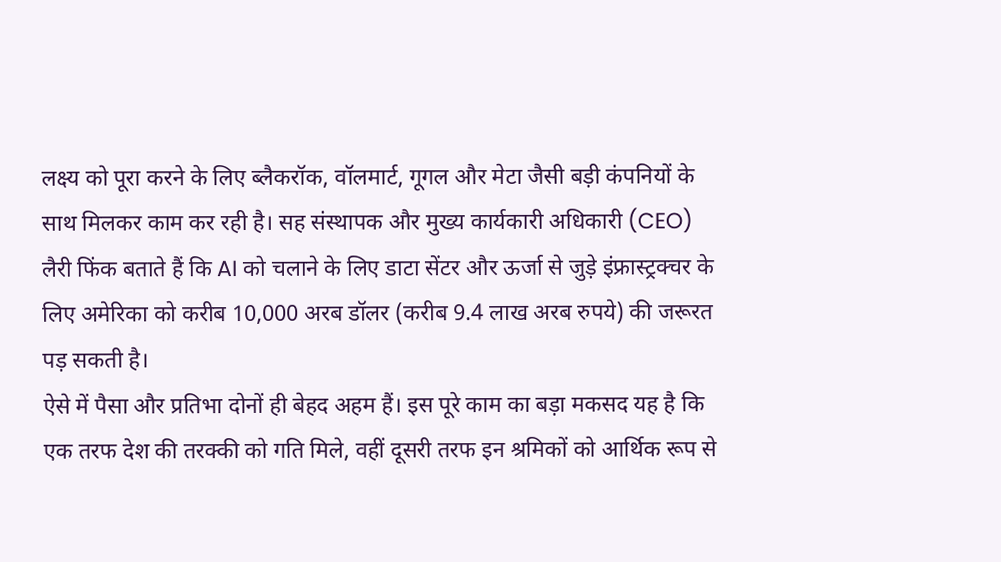लक्ष्य को पूरा करने के लिए ब्लैकरॉक, वॉलमार्ट, गूगल और मेटा जैसी बड़ी कंपनियों के साथ मिलकर काम कर रही है। सह संस्थापक और मुख्य कार्यकारी अधिकारी (CEO) लैरी फिंक बताते हैं कि AI को चलाने के लिए डाटा सेंटर और ऊर्जा से जुड़े इंफ्रास्ट्रक्चर के लिए अमेरिका को करीब 10,000 अरब डॉलर (करीब 9.4 लाख अरब रुपये) की जरूरत पड़ सकती है।
ऐसे में पैसा और प्रतिभा दोनों ही बेहद अहम हैं। इस पूरे काम का बड़ा मकसद यह है कि एक तरफ देश की तरक्की को गति मिले, वहीं दूसरी तरफ इन श्रमिकों को आर्थिक रूप से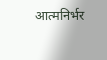आत्मनिर्भर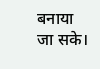बनाया जा सके।